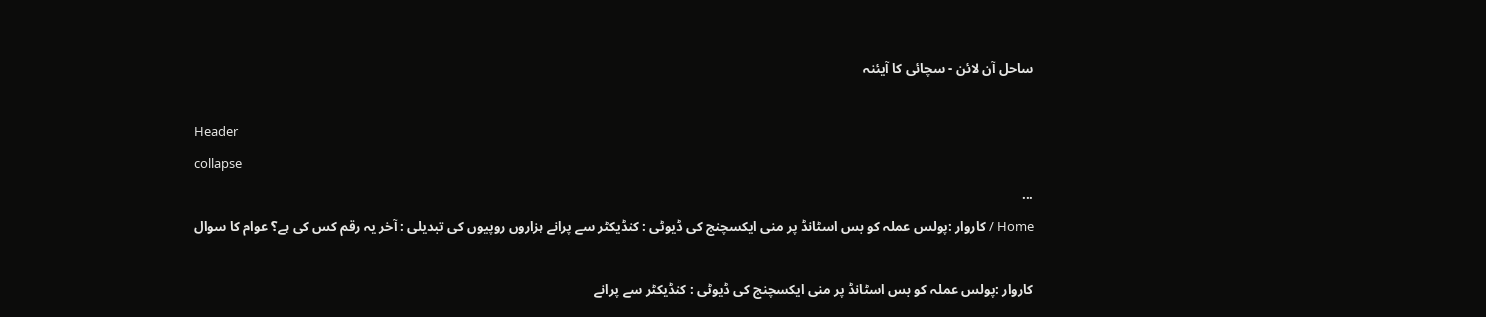ساحل آن لائن - سچائی کا آیئنہ

Header
collapse
...
Home / کاروار :پولس عملہ کو بس اسٹانڈ پر منی ایکسچنج کی ڈیوٹی : کنڈیکٹر سے پرانے ہزاروں روپیوں کی تبدیلی : آخر یہ رقم کس کی ہے؟ عوام کا سوال

کاروار :پولس عملہ کو بس اسٹانڈ پر منی ایکسچنج کی ڈیوٹی : کنڈیکٹر سے پرانے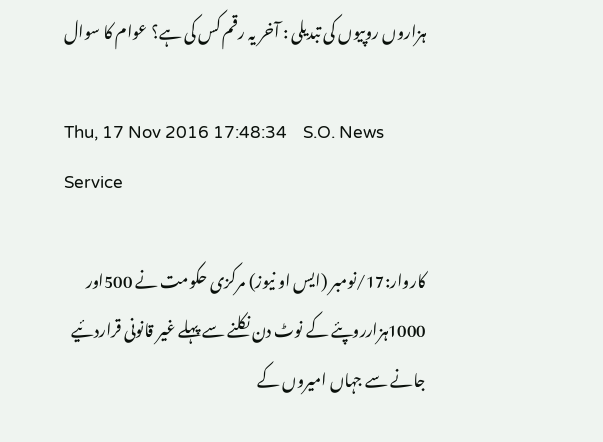ہزاروں روپیوں کی تبدیلی : آخر یہ رقم کس کی ہے؟ عوام کا سوال

Thu, 17 Nov 2016 17:48:34    S.O. News Service

کاروار:17/نومبر (ایس او نیوز) مرکزی حکومت نے 500اور 1000ہزارروپئے کے نوٹ دن نکلنے سے پہلے غیر قانونی قراردئیے جانے سے جہاں امیروں کے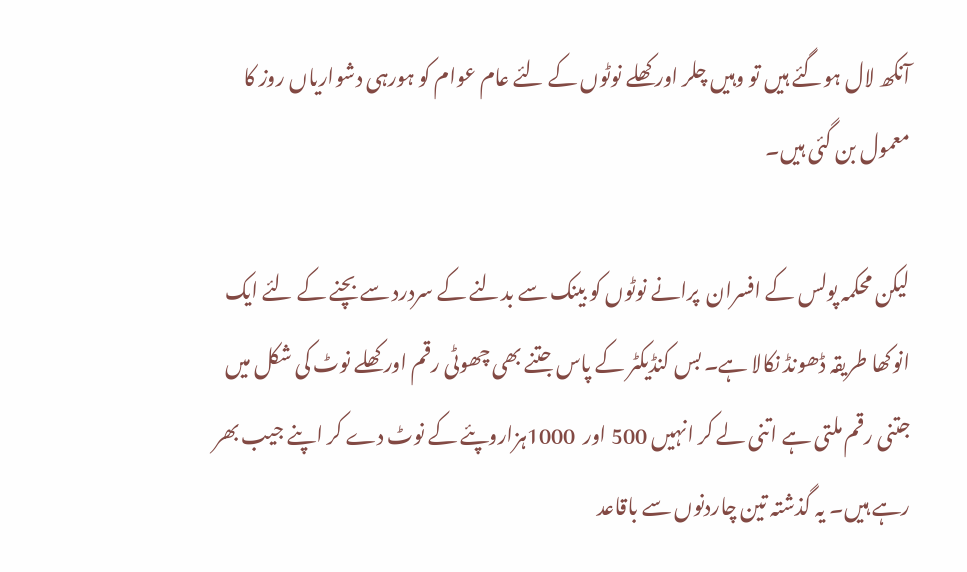آنکھ لال ہوگئے ہیں تو وہیں چلر اور کھلے نوٹوں کے لئے عام عوام کو ہورہی دشواریاں روز کا معمول بن گئی ہیں۔

لیکن محکمہ پولس کے افسران  پرانے نوٹوں کو بینک سے بدلنے کے سردرد سے بچنے کے لئے ایک انوکھا طریقہ ڈھونڈ نکالا ہے۔ بس کنڈیکٹر کے پاس جتنے بھی چھوٹی رقم اور کھلے نوٹ کی شکل میں جتنی رقم ملتی ہے اتنی لے کر انہیں 500 اور  1000ہزاروپئے کے نوٹ دے کر اپنے جیب بھر رہے ہیں۔ یہ گذشتہ تین چاردنوں سے باقاعد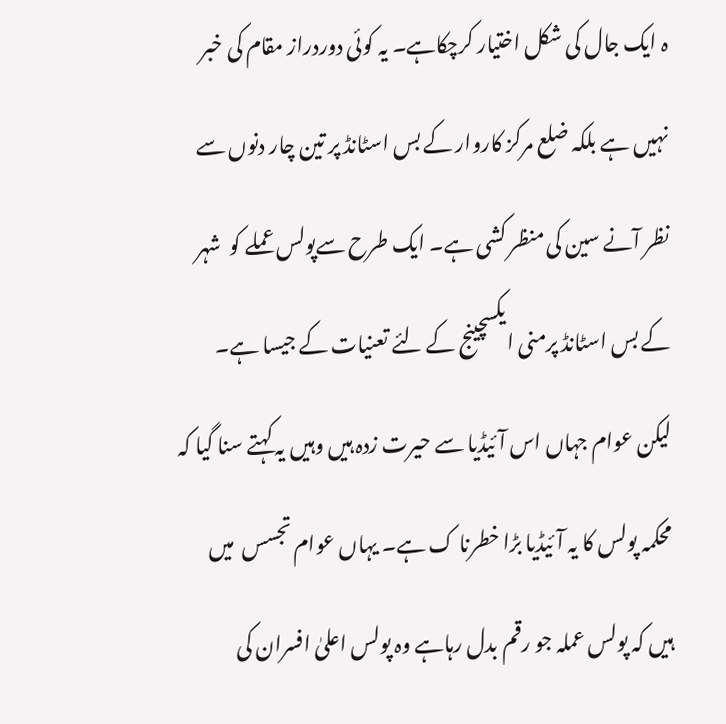ہ ایک جال کی شکل اختیار کرچکاہے۔ یہ کوئی دوردراز مقام کی خبر نہیں ہے بلکہ ضلع مرکز کاروار کے بس اسٹانڈ پر تین چار دنوں سے نظر آنے سین کی منظر کشی ہے۔ ایک طرح سےپولس عملے کو  شہر کے بس اسٹانڈ پرمنی ایکسچینج کے لئے تعنیات کے جیسا ہے۔ لیکن عوام جہاں اس آئیڈیا سے حیرت زدہ ہیں وہیں یہ کہتے سنا گیا کہ محکمہ پولس کا یہ آئیڈیا بڑا خطرنا ک ہے۔ یہاں عوام تجسس  میں ہیں کہ پولس عملہ جو رقم بدل رہاہے وہ پولس اعلیٰ افسران کی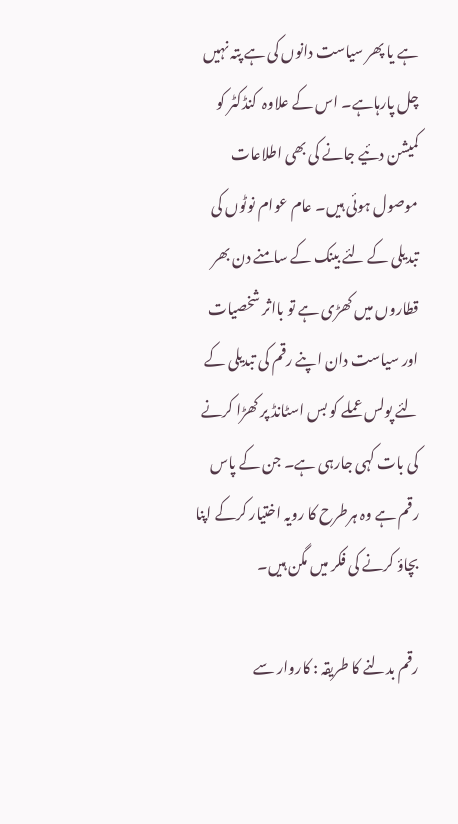ہے یا پھر سیاست دانوں کی ہے پتہ نہیں چل پارہاہے۔ اس کے علاوہ  کنڈکٹر کو کمیشن دئیے جانے کی بھی اطلاعات موصول ہوئی ہیں۔ عام عوام نوٹوں کی تبدیلی کے لئے بینک کے سامنے دن بھر قطاروں میں کھڑی ہے تو بااثر شخصیات اور سیاست دان اپنے رقم کی تبدیلی کے لئے پولس عملے کو بس اسٹانڈ پر کھڑا کرنے کی بات کہی جارہی ہے۔ جن کے پاس رقم ہے وہ ہرطرح کا رویہ اختیار کرکے اپنا بچاؤ کرنے کی فکر میں مگن ہیں۔

رقم بدلنے کا طریقہ : کاروار سے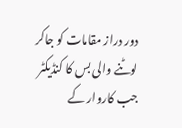دور دراز مقامات کو جاکر لوٹنے والی بس کا کنڈیکٹر جب کاروار کے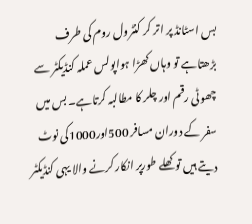بس اسٹانڈ پر اتر کر کنٹرول روم کی طرف بڑھتاہے تو وہاں کھڑا ہواپولس عملہ کنڈیکٹر سے چھوٹی رقم اور چلر کا مطالبہ کرتاہے۔ بس میں سفر کے دوران مسافر 500اور1000کی نوٹ دیتے ہیں تو کھلے طورپر انکار کرنے والا یہی کنڈیکٹر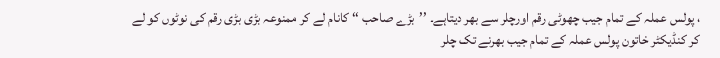، پولس عملہ کے تمام جیب چھوٹی رقم اورچلر سے بھر دیتاہے۔ ’’بڑے صاحب ‘‘ کانام لے کر ممنوعہ بڑی بڑی رقم کی نوٹوں کو لے کر کنڈیکٹر خاتون پولس عملہ کے تمام جیب بھرنے تک چلر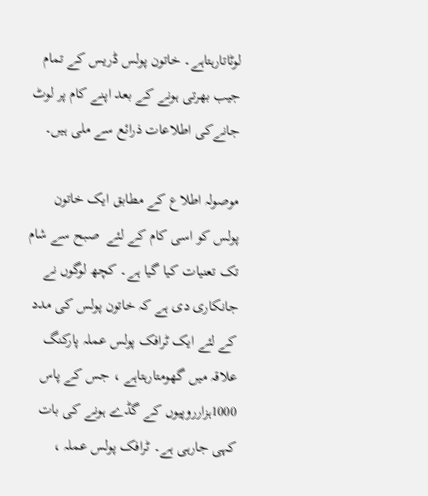لوٹاتارہتاہے۔ خاتون پولس ڈریس کے تمام جیب بھرتی ہونے کے بعد اپنے کام پر لوٹ جانےکی اطلاعات ذرائع سے ملی ہیں۔

موصولہ اطلاع کے مطابق ایک خاتون پولس کو اسی کام کے لئے  صبح سے شام تک تعنیات کیا گیا ہے۔ کچھ لوگوں نے جانکاری دی ہے کہ خاتون پولس کی مدد کے لئے ایک ٹرافک پولس عملہ پارکنگ علاقہ میں گھومتارہتاہے ، جس کے پاس 1000ہزارروپیوں کے گڈے ہونے کی بات  کہی جارہی ہے۔ ٹرافک پولس عملہ ،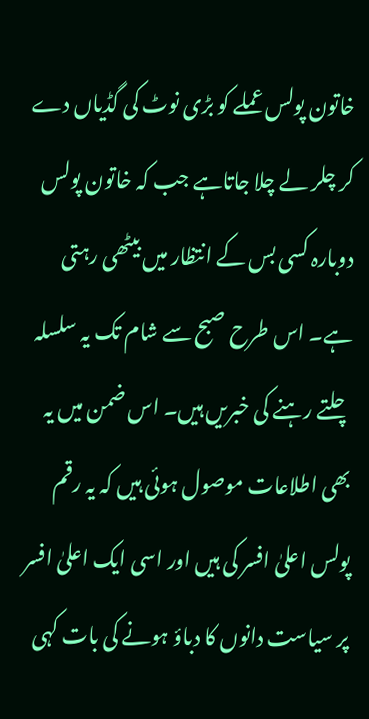خاتون پولس عملے کو بڑی نوٹ کی گڈیاں دے کر چلر لے چلا جاتاہے جب کہ خاتون پولس دوبارہ کسی بس کے انتظار میں بیٹھی رہتی ہے۔ اس طرح صبح سے شام تک یہ سلسلہ چلتے رہنے کی خبریں ہیں۔ اس ضمن میں یہ بھی اطلاعات موصول ہوئی ہیں کہ یہ رقم پولس اعلیٰ افسر کی ہیں اور اسی ایک اعلیٰ افسر پر سیاست دانوں کا دباؤ ہونے کی بات کہی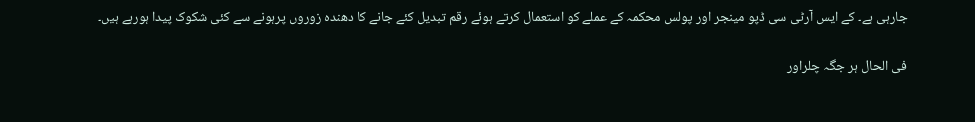جارہی ہے۔ کے ایس آرٹی سی ڈپو مینجر اور پولس محکمہ کے عملے کو استعمال کرتے ہوئے رقم تبدیل کئے جانے کا دھندہ زوروں پرہونے سے کئی شکوک پیدا ہورہے ہیں۔

فی الحال ہر جگہ چلراور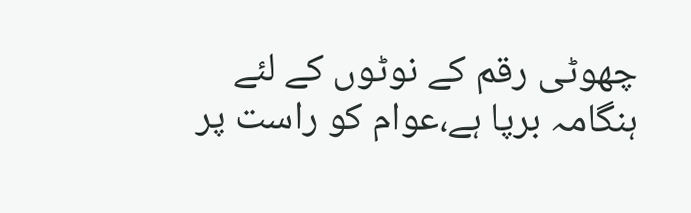چھوٹی رقم کے نوٹوں کے لئے ہنگامہ برپا ہے،عوام کو راست پر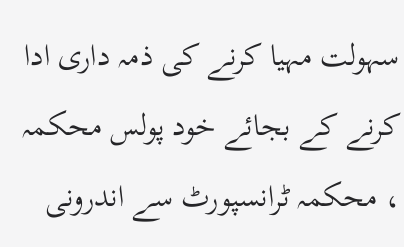سہولت مہیا کرنے کی ذمہ داری ادا کرنے کے بجائے خود پولس محکمہ ، محکمہ ٹرانسپورٹ سے اندرونی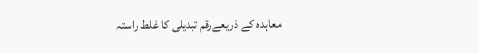معاہدہ کے ذریعےرقم تبدیلی کا غلط راستہ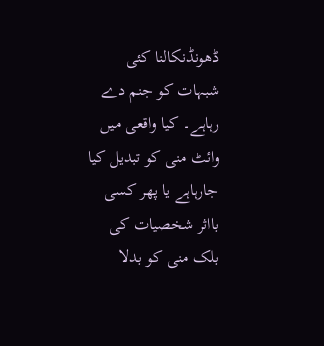ڈھونڈنکالنا کئی شبہات کو جنم دے رہاہے۔ کیا واقعی میں وائٹ منی کو تبدیل کیا جارہاہے یا پھر کسی بااثر شخصیات کی بلک منی کو بدلا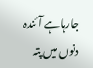جارہاہے آئندہ دنوں میں پتہ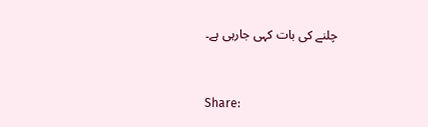چلنے کی بات کہی جارہی ہے۔


Share: